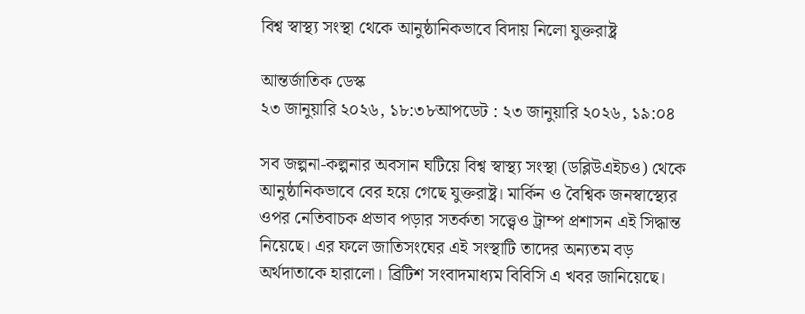বিশ্ব স্বাস্থ্য সংস্থা থেকে আনুষ্ঠানিকভাবে বিদায় নিলো যুক্তরাষ্ট্র

আন্তর্জাতিক ডেস্ক
২৩ জানুয়ারি ২০২৬, ১৮:৩৮আপডেট : ২৩ জানুয়ারি ২০২৬, ১৯:০৪

সব জল্পনা-কল্পনার অবসান ঘটিয়ে বিশ্ব স্বাস্থ্য সংস্থা (ডব্লিউএইচও) থেকে আনুষ্ঠানিকভাবে বের হয়ে গেছে যুক্তরাষ্ট্র। মার্কিন ও বৈশ্বিক জনস্বাস্থ্যের ওপর নেতিবাচক প্রভাব পড়ার সতর্কতা সত্ত্বেও ট্রাম্প প্রশাসন এই সিদ্ধান্ত নিয়েছে। এর ফলে জাতিসংঘের এই সংস্থাটি তাদের অন্যতম বড় অর্থদাতাকে হারালো। ব্রিটিশ সংবাদমাধ্যম বিবিসি এ খবর জানিয়েছে।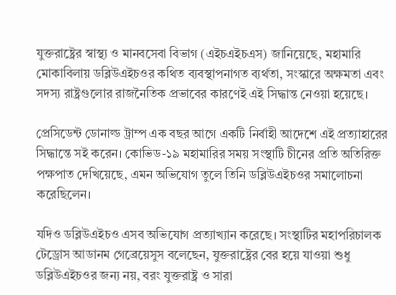যুক্তরাষ্ট্রের স্বাস্থ্য ও মানবসেবা বিভাগ (এইচএইচএস) জানিয়েছে, মহামারি মোকাবিলায় ডব্লিউএইচওর কথিত ব্যবস্থাপনাগত ব্যর্থতা, সংস্কারে অক্ষমতা এবং সদস্য রাষ্ট্রগুলোর রাজনৈতিক প্রভাবের কারণেই এই সিদ্ধান্ত নেওয়া হয়েছে।

প্রেসিডেন্ট ডোনাল্ড ট্রাম্প এক বছর আগে একটি নির্বাহী আদেশে এই প্রত্যাহারের সিদ্ধান্তে সই করেন। কোভিড-১৯ মহামারির সময় সংস্থাটি চীনের প্রতি অতিরিক্ত পক্ষপাত দেখিয়েছে, এমন অভিযোগ তুলে তিনি ডব্লিউএইচওর সমালোচনা করেছিলেন।

যদিও ডব্লিউএইচও এসব অভিযোগ প্রত্যাখ্যান করেছে। সংস্থাটির মহাপরিচালক টেড্রোস আডানম গেব্রেয়েসুস বলেছেন, যুক্তরাষ্ট্রের বের হয়ে যাওয়া শুধু ডব্লিউএইচওর জন্য নয়, বরং যুক্তরাষ্ট্র ও সারা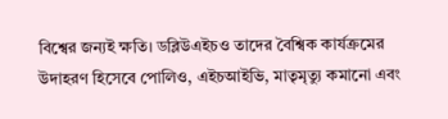বিশ্বের জন্যই ক্ষতি। ডব্লিউএইচও তাদের বৈশ্বিক কার্যক্রমের উদাহরণ হিসেবে পোলিও, এইচআইভি, মাতৃমৃত্যু কমানো এবং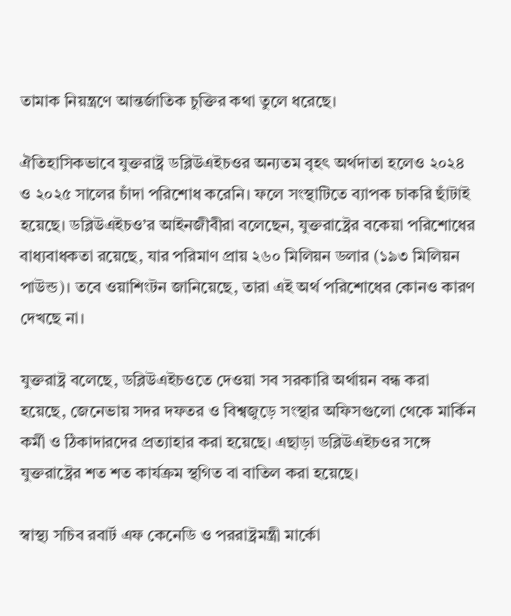তামাক নিয়ন্ত্রণে আন্তর্জাতিক চুক্তির কথা তুলে ধরেছে।

ঐতিহাসিকভাবে যুক্তরাষ্ট্র ডব্লিউএইচওর অন্যতম বৃহৎ অর্থদাতা হলেও ২০২৪ ও ২০২৫ সালের চাঁদা পরিশোধ করেনি। ফলে সংস্থাটিতে ব্যাপক চাকরি ছাঁটাই হয়েছে। ডব্লিউএইচও’র আইনজীবীরা বলেছেন, যুক্তরাষ্ট্রের বকেয়া পরিশোধের বাধ্যবাধকতা রয়েছে, যার পরিমাণ প্রায় ২৬০ মিলিয়ন ডলার (১৯৩ মিলিয়ন পাউন্ড)। তবে ওয়াশিংটন জানিয়েছে, তারা এই অর্থ পরিশোধের কোনও কারণ দেখছে না।

যুক্তরাষ্ট্র বলেছে, ডব্লিউএইচওতে দেওয়া সব সরকারি অর্থায়ন বন্ধ করা হয়েছে, জেনেভায় সদর দফতর ও বিশ্বজুড়ে সংস্থার অফিসগুলো থেকে মার্কিন কর্মী ও ঠিকাদারদের প্রত্যাহার করা হয়েছে। এছাড়া ডব্লিউএইচওর সঙ্গে যুক্তরাষ্ট্রের শত শত কার্যক্রম স্থগিত বা বাতিল করা হয়েছে।

স্বাস্থ্য সচিব রবার্ট এফ কেনেডি ও পররাষ্ট্রমন্ত্রী মার্কো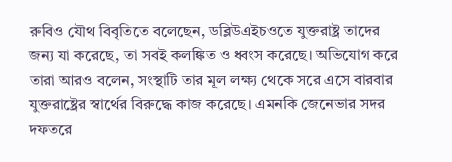রুবিও যৌথ বিবৃতিতে বলেছেন, ডব্লিউএইচওতে যুক্তরাষ্ট্র তাদের জন্য যা করেছে, তা সবই কলঙ্কিত ও ধ্বংস করেছে। অভিযোগ করে তারা আরও বলেন, সংস্থাটি তার মূল লক্ষ্য থেকে সরে এসে বারবার যুক্তরাষ্ট্রের স্বার্থের বিরুদ্ধে কাজ করেছে। এমনকি জেনেভার সদর দফতরে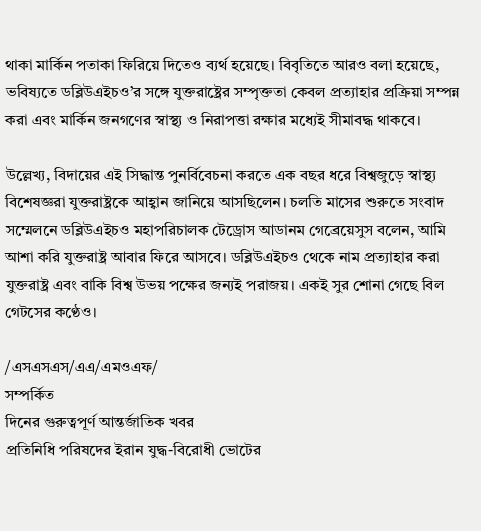থাকা মার্কিন পতাকা ফিরিয়ে দিতেও ব্যর্থ হয়েছে। বিবৃতিতে আরও বলা হয়েছে, ভবিষ্যতে ডব্লিউএইচও’র সঙ্গে যুক্তরাষ্ট্রের সম্পৃক্ততা কেবল প্রত্যাহার প্রক্রিয়া সম্পন্ন করা এবং মার্কিন জনগণের স্বাস্থ্য ও নিরাপত্তা রক্ষার মধ্যেই সীমাবদ্ধ থাকবে।

উল্লেখ্য, বিদায়ের এই সিদ্ধান্ত পুনর্বিবেচনা করতে এক বছর ধরে বিশ্বজুড়ে স্বাস্থ্য বিশেষজ্ঞরা যুক্তরাষ্ট্রকে আহ্বান জানিয়ে আসছিলেন। চলতি মাসের শুরুতে সংবাদ সম্মেলনে ডব্লিউএইচও মহাপরিচালক টেড্রোস আডানম গেব্রেয়েসুস বলেন, আমি আশা করি যুক্তরাষ্ট্র আবার ফিরে আসবে। ডব্লিউএইচও থেকে নাম প্রত্যাহার করা যুক্তরাষ্ট্র এবং বাকি বিশ্ব উভয় পক্ষের জন্যই পরাজয়। একই সুর শোনা গেছে বিল গেটসের কণ্ঠেও।

/এসএসএস/এএ/এমওএফ/
সম্পর্কিত
দিনের গুরুত্বপূর্ণ আন্তর্জাতিক খবর
প্রতিনিধি পরিষদের ইরান যুদ্ধ-বিরোধী ভোটের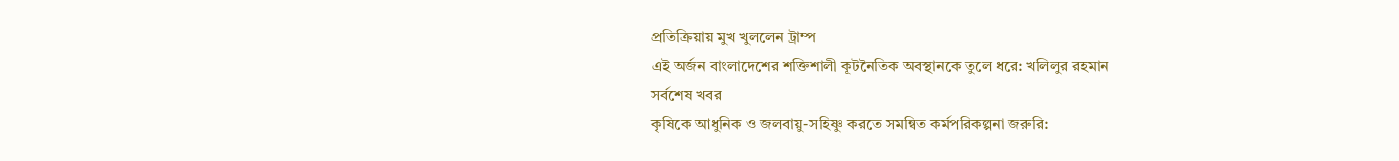প্রতিক্রিয়ায় মুখ খুললেন ট্রাম্প
এই অর্জন বাংলাদেশের শক্তিশালী কূটনৈতিক অবস্থানকে তুলে ধরে: খলিলুর রহমান
সর্বশেষ খবর
কৃষিকে আধুনিক ও জলবায়ু-সহিষ্ণু করতে সমন্বিত কর্মপরিকল্পনা জরুরি: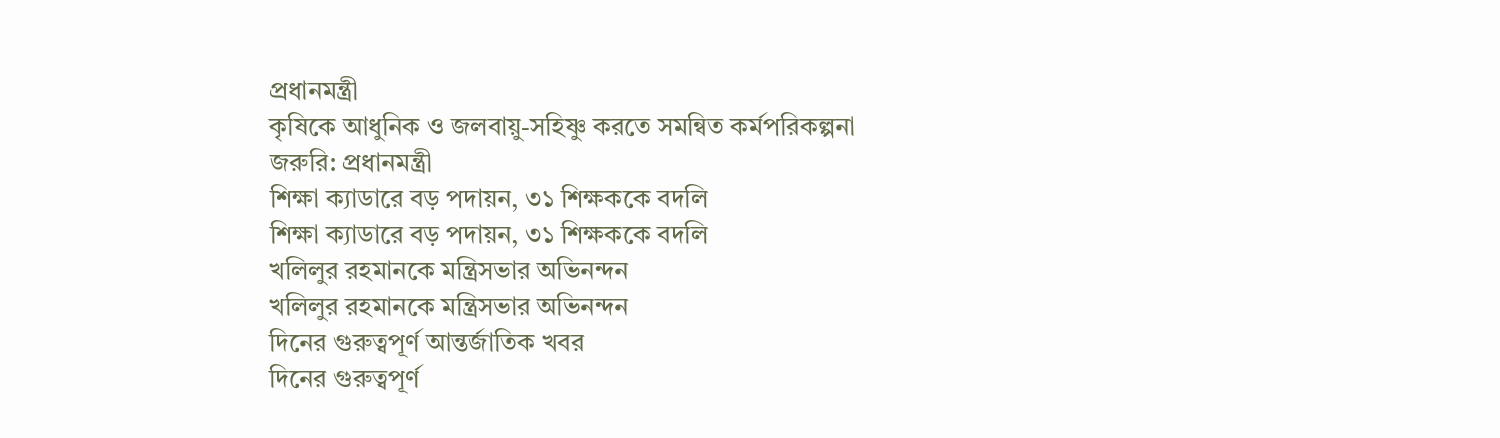প্রধানমন্ত্রী
কৃষিকে আধুনিক ও জলবায়ু-সহিষ্ণু করতে সমন্বিত কর্মপরিকল্পনা জরুরি: প্রধানমন্ত্রী
শিক্ষা ক্যাডারে বড় পদায়ন, ৩১ শিক্ষককে বদলি
শিক্ষা ক্যাডারে বড় পদায়ন, ৩১ শিক্ষককে বদলি
খলিলুর রহমানকে মন্ত্রিসভার অভিনন্দন
খলিলুর রহমানকে মন্ত্রিসভার অভিনন্দন
দিনের গুরুত্বপূর্ণ আন্তর্জাতিক খবর
দিনের গুরুত্বপূর্ণ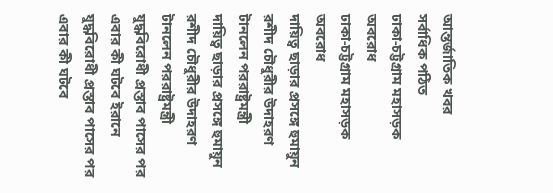আন্তর্জাতিক খবর
সর্বাধিক পঠিত
ঢাকা-চট্টগ্রাম মহাসড়ক অবরোধ
ঢাকা-চট্টগ্রাম মহাসড়ক অবরোধ
দায়িত্ব ছাড়ার প্রসঙ্গে হুমায়ুন রশীদ চৌধুরীর উদাহরণ টানলেন পররাষ্ট্রমন্ত্রী
দায়িত্ব ছাড়ার প্রসঙ্গে হুমায়ুন রশীদ চৌধুরীর উদাহরণ টানলেন পররাষ্ট্রমন্ত্রী
যুদ্ধবিরোধী প্রস্তাব পাসের পর এবার কী ঘটবে ইরানে
যুদ্ধবিরোধী প্রস্তাব পাসের পর এবার কী ঘটবে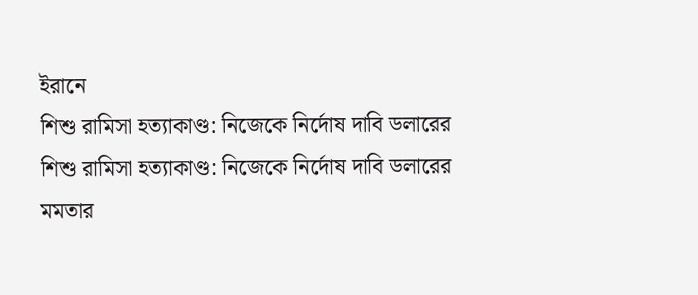ইরানে
শিশু রামিসা হত্যাকাণ্ড: নিজেকে নির্দোষ দাবি ডলারের
শিশু রামিসা হত্যাকাণ্ড: নিজেকে নির্দোষ দাবি ডলারের
মমতার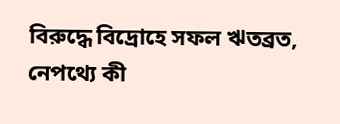বিরুদ্ধে বিদ্রোহে সফল ঋতব্রত, নেপথ্যে কী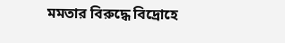মমতার বিরুদ্ধে বিদ্রোহে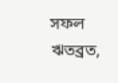সফল ঋতব্রত,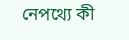নেপথ্যে কী